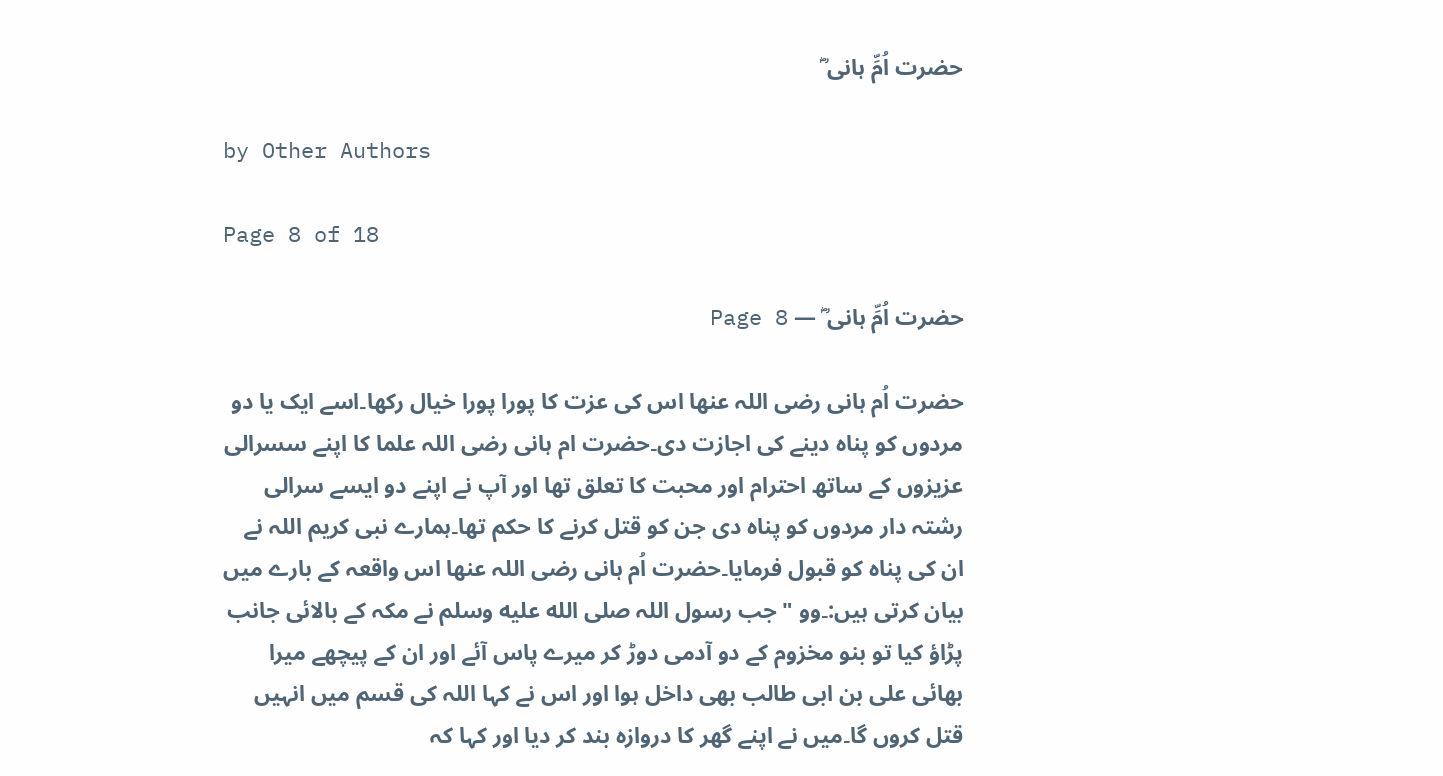حضرت اُمِّ ہانی ؓ

by Other Authors

Page 8 of 18

حضرت اُمِّ ہانی ؓ — Page 8

حضرت اُم ہانی رضی اللہ عنھا اس کی عزت کا پورا پورا خیال رکھا۔اسے ایک یا دو مردوں کو پناہ دینے کی اجازت دی۔حضرت ام ہانی رضی اللہ علما کا اپنے سسرالی عزیزوں کے ساتھ احترام اور محبت کا تعلق تھا اور آپ نے اپنے دو ایسے سرالی رشتہ دار مردوں کو پناہ دی جن کو قتل کرنے کا حکم تھا۔ہمارے نبی کریم اللہ نے ان کی پناہ کو قبول فرمایا۔حضرت اُم ہانی رضی اللہ عنھا اس واقعہ کے بارے میں بیان کرتی ہیں:۔وو " جب رسول اللہ صلى الله عليه وسلم نے مکہ کے بالائی جانب پڑاؤ کیا تو بنو مخزوم کے دو آدمی دوڑ کر میرے پاس آئے اور ان کے پیچھے میرا بھائی علی بن ابی طالب بھی داخل ہوا اور اس نے کہا اللہ کی قسم میں انہیں قتل کروں گا۔میں نے اپنے گھر کا دروازہ بند کر دیا اور کہا کہ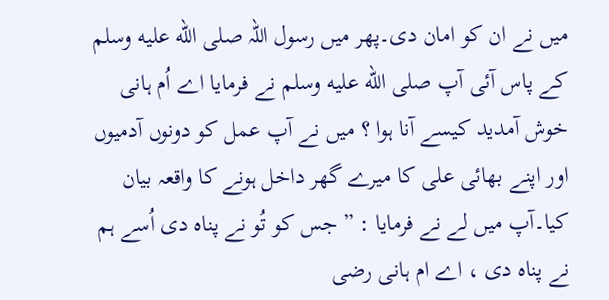میں نے ان کو امان دی۔پھر میں رسول اللہ صلى الله عليه وسلم کے پاس آئی آپ صلى الله عليه وسلم نے فرمایا اے اُم ہانی خوش آمدید کیسے آنا ہوا ؟ میں نے آپ عمل کو دونوں آدمیوں اور اپنے بھائی علی کا میرے گھر داخل ہونے کا واقعہ بیان کیا۔آپ میں لے نے فرمایا : ” جس کو تُو نے پناہ دی اُسے ہم نے پناہ دی ، اے ام ہانی رضی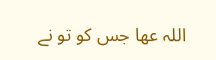اللہ عھا جس کو تو نے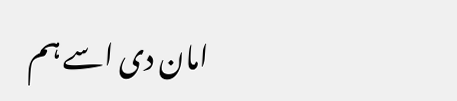امان دی اسے ہم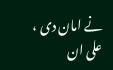نے امان دی ، علی ان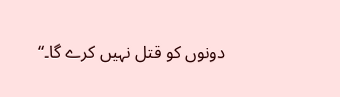دونوں کو قتل نہیں کرے گا۔“